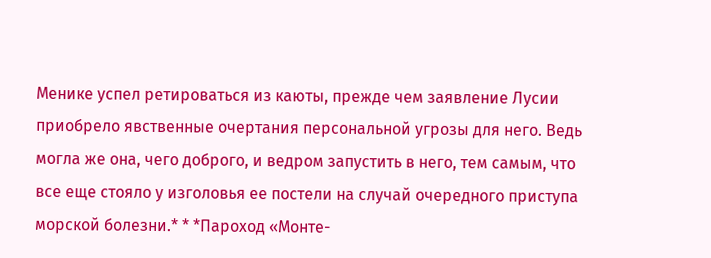Менике успел ретироваться из каюты, прежде чем заявление Лусии приобрело явственные очертания персональной угрозы для него. Ведь могла же она, чего доброго, и ведром запустить в него, тем самым, что все еще стояло у изголовья ее постели на случай очередного приступа морской болезни.* * *Пароход «Монте-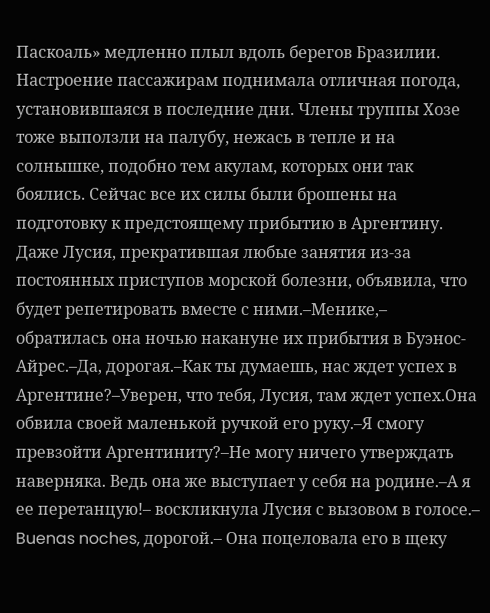Паскоаль» медленно плыл вдоль берегов Бразилии. Настроение пассажирам поднимала отличная погода, установившаяся в последние дни. Члены труппы Хозе тоже выползли на палубу, нежась в тепле и на солнышке, подобно тем акулам, которых они так боялись. Сейчас все их силы были брошены на подготовку к предстоящему прибытию в Аргентину. Даже Лусия, прекратившая любые занятия из-за постоянных приступов морской болезни, объявила, что будет репетировать вместе с ними.–Менике,– обратилась она ночью накануне их прибытия в Буэнос-Айрес.–Да, дорогая.–Как ты думаешь, нас ждет успех в Аргентине?–Уверен, что тебя, Лусия, там ждет успех.Она обвила своей маленькой ручкой его руку.–Я смогу превзойти Аргентиниту?–Не могу ничего утверждать наверняка. Ведь она же выступает у себя на родине.–А я ее перетанцую!– воскликнула Лусия с вызовом в голосе.– Buenas noches, дорогой.– Она поцеловала его в щеку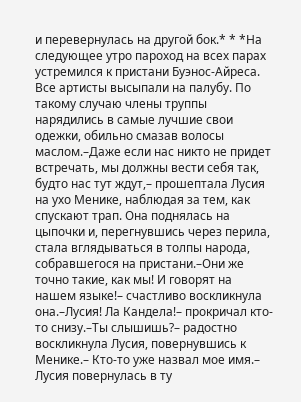и перевернулась на другой бок.* * *На следующее утро пароход на всех парах устремился к пристани Буэнос-Айреса. Все артисты высыпали на палубу. По такому случаю члены труппы нарядились в самые лучшие свои одежки, обильно смазав волосы маслом.–Даже если нас никто не придет встречать, мы должны вести себя так, будто нас тут ждут,– прошептала Лусия на ухо Менике, наблюдая за тем, как спускают трап. Она поднялась на цыпочки и, перегнувшись через перила, стала вглядываться в толпы народа, собравшегося на пристани.–Они же точно такие, как мы! И говорят на нашем языке!– счастливо воскликнула она.–Лусия! Ла Кандела!– прокричал кто-то снизу.–Ты слышишь?– радостно воскликнула Лусия, повернувшись к Менике.– Кто-то уже назвал мое имя.– Лусия повернулась в ту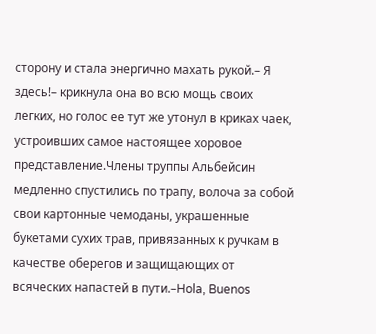сторону и стала энергично махать рукой.– Я здесь!– крикнула она во всю мощь своих легких, но голос ее тут же утонул в криках чаек, устроивших самое настоящее хоровое представление.Члены труппы Альбейсин медленно спустились по трапу, волоча за собой свои картонные чемоданы, украшенные букетами сухих трав, привязанных к ручкам в качестве оберегов и защищающих от всяческих напастей в пути.–Hola, Buenos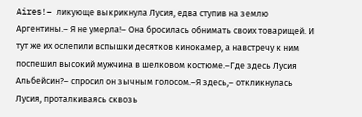Aires!– ликующе выкрикнула Лусия, едва ступив на землю Аргентины.– Я не умерла!– Она бросилась обнимать своих товарищей. И тут же их ослепили вспышки десятков кинокамер, а навстречу к ним поспешил высокий мужчина в шелковом костюме.–Где здесь Лусия Альбейсин?– спросил он зычным голосом.–Я здесь,– откликнулась Лусия, проталкиваясь сквозь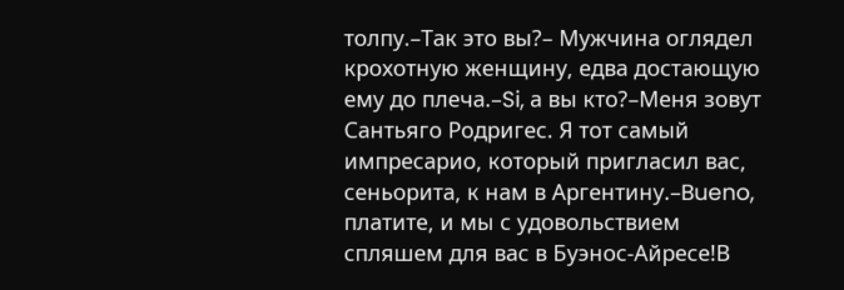толпу.–Так это вы?– Мужчина оглядел крохотную женщину, едва достающую ему до плеча.–Si, а вы кто?–Меня зовут Сантьяго Родригес. Я тот самый импресарио, который пригласил вас, сеньорита, к нам в Аргентину.–Bueno, платите, и мы с удовольствием спляшем для вас в Буэнос-Айресе!В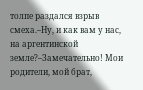толпе раздался взрыв смеха.–Ну, и как вам у нас, на аргентинской земле?–Замечательно! Мои родители, мой брат,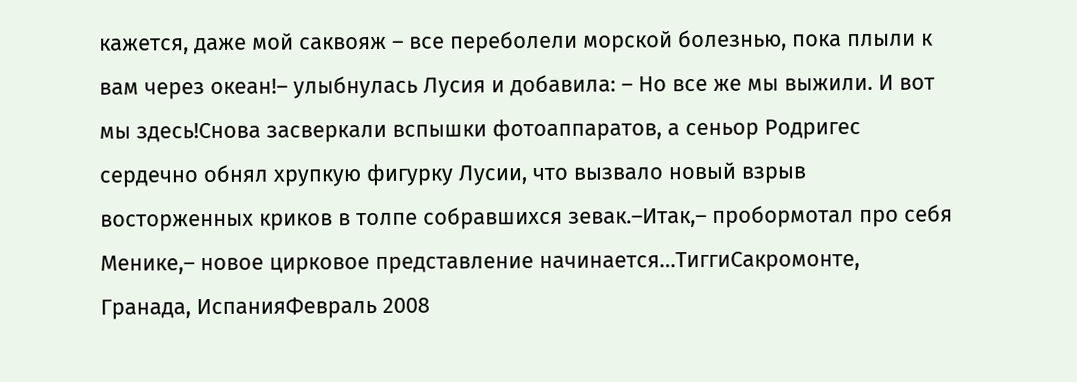кажется, даже мой саквояж – все переболели морской болезнью, пока плыли к вам через океан!– улыбнулась Лусия и добавила: – Но все же мы выжили. И вот мы здесь!Снова засверкали вспышки фотоаппаратов, а сеньор Родригес сердечно обнял хрупкую фигурку Лусии, что вызвало новый взрыв восторженных криков в толпе собравшихся зевак.–Итак,– пробормотал про себя Менике,– новое цирковое представление начинается…ТиггиСакромонте, Гранада, ИспанияФевраль 2008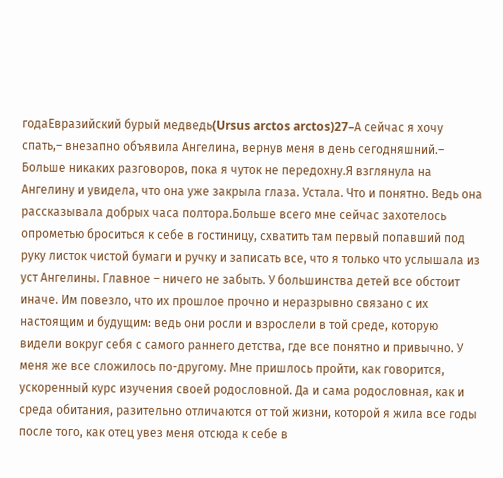годаЕвразийский бурый медведь(Ursus arctos arctos)27–А сейчас я хочу спать,– внезапно объявила Ангелина, вернув меня в день сегодняшний.– Больше никаких разговоров, пока я чуток не передохну.Я взглянула на Ангелину и увидела, что она уже закрыла глаза. Устала. Что и понятно. Ведь она рассказывала добрых часа полтора.Больше всего мне сейчас захотелось опрометью броситься к себе в гостиницу, схватить там первый попавший под руку листок чистой бумаги и ручку и записать все, что я только что услышала из уст Ангелины. Главное – ничего не забыть. У большинства детей все обстоит иначе. Им повезло, что их прошлое прочно и неразрывно связано с их настоящим и будущим: ведь они росли и взрослели в той среде, которую видели вокруг себя с самого раннего детства, где все понятно и привычно. У меня же все сложилось по-другому. Мне пришлось пройти, как говорится, ускоренный курс изучения своей родословной. Да и сама родословная, как и среда обитания, разительно отличаются от той жизни, которой я жила все годы после того, как отец увез меня отсюда к себе в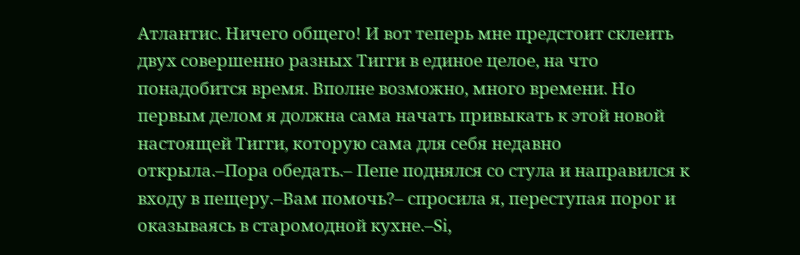Атлантис. Ничего общего! И вот теперь мне предстоит склеить двух совершенно разных Тигги в единое целое, на что понадобится время. Вполне возможно, много времени. Но первым делом я должна сама начать привыкать к этой новой настоящей Тигги, которую сама для себя недавно открыла.–Пора обедать.– Пепе поднялся со стула и направился к входу в пещеру.–Вам помочь?– спросила я, переступая порог и оказываясь в старомодной кухне.–Si,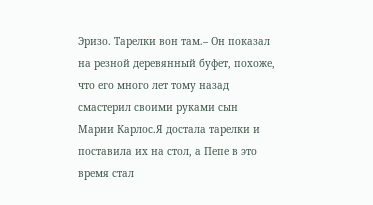Эризо. Тарелки вон там.– Он показал на резной деревянный буфет, похоже, что его много лет тому назад смастерил своими руками сын Марии Карлос.Я достала тарелки и поставила их на стол, а Пепе в это время стал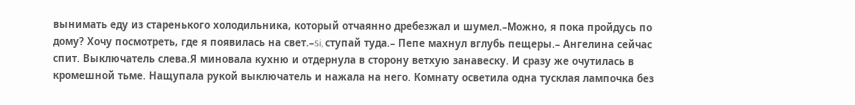вынимать еду из старенького холодильника, который отчаянно дребезжал и шумел.–Можно, я пока пройдусь по дому? Хочу посмотреть, где я появилась на свет.–Si, ступай туда.– Пепе махнул вглубь пещеры.– Ангелина сейчас спит. Выключатель слева.Я миновала кухню и отдернула в сторону ветхую занавеску. И сразу же очутилась в кромешной тьме. Нащупала рукой выключатель и нажала на него. Комнату осветила одна тусклая лампочка без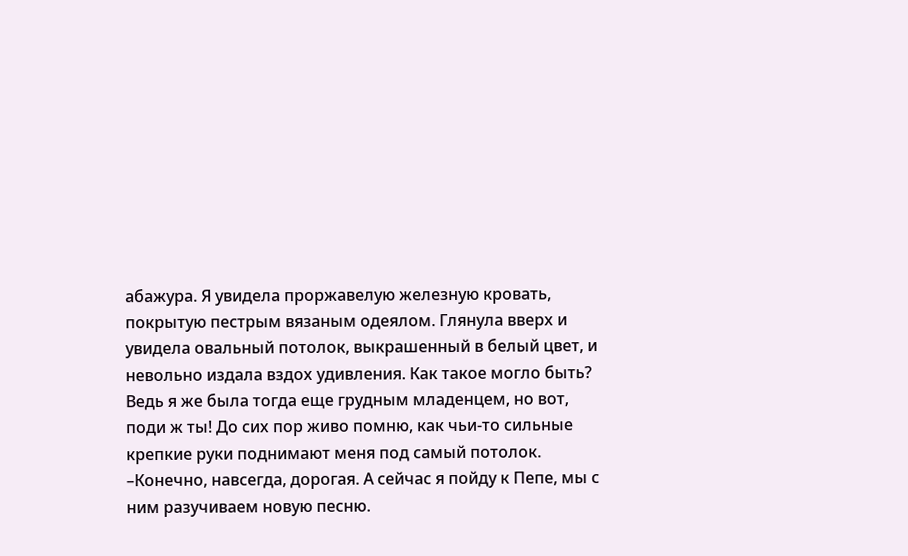абажура. Я увидела проржавелую железную кровать, покрытую пестрым вязаным одеялом. Глянула вверх и увидела овальный потолок, выкрашенный в белый цвет, и невольно издала вздох удивления. Как такое могло быть? Ведь я же была тогда еще грудным младенцем, но вот, поди ж ты! До сих пор живо помню, как чьи-то сильные крепкие руки поднимают меня под самый потолок.
–Конечно, навсегда, дорогая. А сейчас я пойду к Пепе, мы с ним разучиваем новую песню.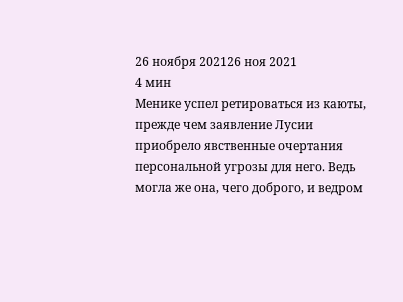26 ноября 202126 ноя 2021
4 мин
Менике успел ретироваться из каюты, прежде чем заявление Лусии приобрело явственные очертания персональной угрозы для него. Ведь могла же она, чего доброго, и ведром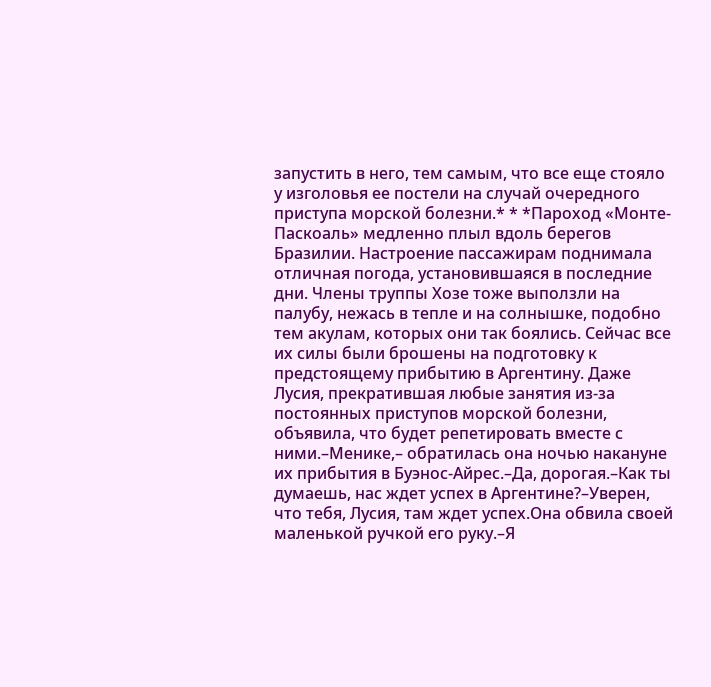запустить в него, тем самым, что все еще стояло у изголовья ее постели на случай очередного приступа морской болезни.* * *Пароход «Монте-Паскоаль» медленно плыл вдоль берегов Бразилии. Настроение пассажирам поднимала отличная погода, установившаяся в последние дни. Члены труппы Хозе тоже выползли на палубу, нежась в тепле и на солнышке, подобно тем акулам, которых они так боялись. Сейчас все их силы были брошены на подготовку к предстоящему прибытию в Аргентину. Даже Лусия, прекратившая любые занятия из-за постоянных приступов морской болезни, объявила, что будет репетировать вместе с ними.–Менике,– обратилась она ночью накануне их прибытия в Буэнос-Айрес.–Да, дорогая.–Как ты думаешь, нас ждет успех в Аргентине?–Уверен, что тебя, Лусия, там ждет успех.Она обвила своей маленькой ручкой его руку.–Я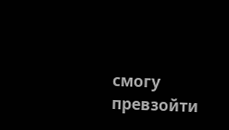смогу превзойти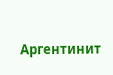Аргентинит